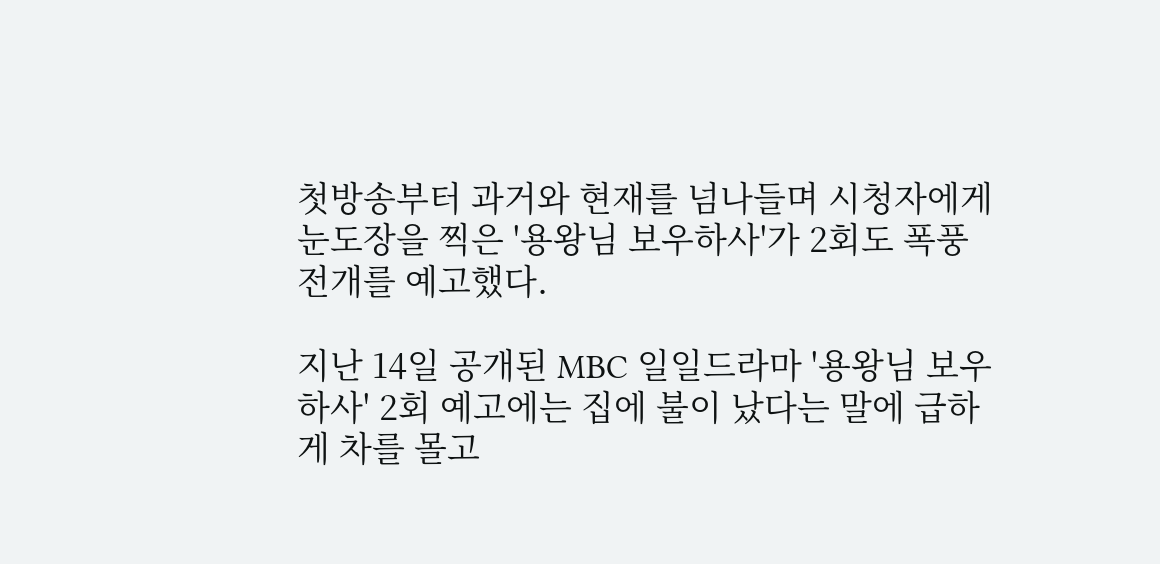첫방송부터 과거와 현재를 넘나들며 시청자에게 눈도장을 찍은 '용왕님 보우하사'가 2회도 폭풍 전개를 예고했다.

지난 14일 공개된 MBC 일일드라마 '용왕님 보우하사' 2회 예고에는 집에 불이 났다는 말에 급하게 차를 몰고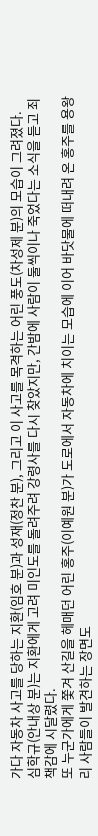가다 자동차 사고를 당하는 지환(임호 분)과 성재(정찬 분), 그리고 이 사고를 목격하는 어린 풍도(차성제 분)의 모습이 그려졌다.
심학규(안내상 분)는 지환에게 고려 미인도를 돌려주려 강령사를 다시 찾았지만, 간밤에 사람이 둘씩이나 죽었다는 소식을 듣고 죄책감에 시달렸다.
또 누군가에게 쫓겨 산길을 헤매던 어린 홍주(이예원 분)가 도로에서 자동차에 치이는 모습에 이어 바닷물에 떠내려 온 홍주를 용왕리 사람들이 발견하는 장면도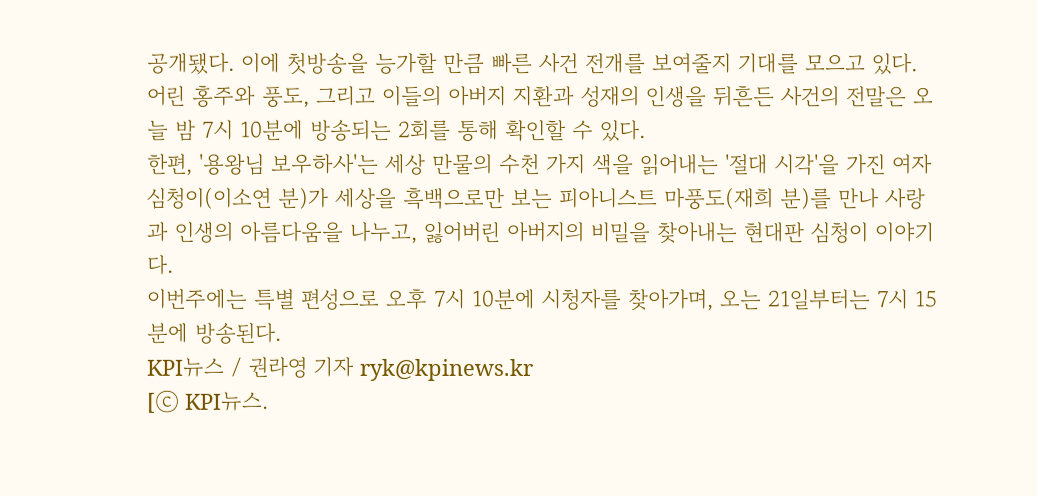공개됐다. 이에 첫방송을 능가할 만큼 빠른 사건 전개를 보여줄지 기대를 모으고 있다.
어린 홍주와 풍도, 그리고 이들의 아버지 지환과 성재의 인생을 뒤흔든 사건의 전말은 오늘 밤 7시 10분에 방송되는 2회를 통해 확인할 수 있다.
한편, '용왕님 보우하사'는 세상 만물의 수천 가지 색을 읽어내는 '절대 시각'을 가진 여자 심청이(이소연 분)가 세상을 흑백으로만 보는 피아니스트 마풍도(재희 분)를 만나 사랑과 인생의 아름다움을 나누고, 잃어버린 아버지의 비밀을 찾아내는 현대판 심청이 이야기다.
이번주에는 특별 편성으로 오후 7시 10분에 시청자를 찾아가며, 오는 21일부터는 7시 15분에 방송된다.
KPI뉴스 / 권라영 기자 ryk@kpinews.kr
[ⓒ KPI뉴스.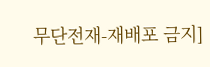무단전재-재배포 금지]